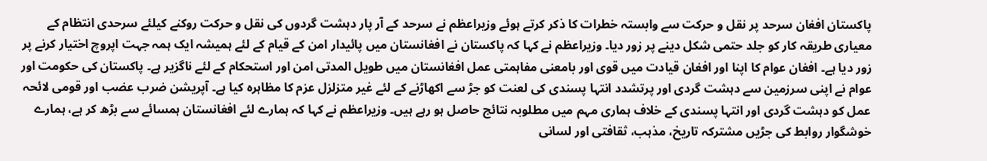پاکستان افغان سرحد پر نقل و حرکت سے وابستہ خطرات کا ذکر کرتے ہوئے وزیراعظم نے سرحد کے آر پار دہشت گردوں کی نقل و حرکت روکنے کیلئے سرحدی انتظام کے معیاری طریقہ کار کو جلد حتمی شکل دینے پر زور دیا۔ وزیراعظم نے کہا کہ پاکستان نے افغانستان میں پائیدار امن کے قیام کے لئے ہمیشہ ایک ہمہ جہت اپروچ اختیار کرنے پر زور دیا ہے۔ افغان عوام کا اپنا اور افغان قیادت میں قوی اور بامعنی مفاہمتی عمل افغانستان میں طویل المدتی امن اور استحکام کے لئے ناگزیر ہے۔ پاکستان کی حکومت اور عوام نے اپنی سرزمین سے دہشت گردی اور پرتشدد انتہا پسندی کی لعنت کو جڑ سے اکھاڑنے کے لئے غیر متزلزل عزم کا مظاہرہ کیا ہے۔ آپریشن ضرب عضب اور قومی لائحہ عمل کو دہشت گردی اور انتہا پسندی کے خلاف ہماری مہم میں مطلوبہ نتائج حاصل ہو رہے ہیں۔ وزیراعظم نے کہا کہ ہمارے لئے افغانستان ہمسائے سے بڑھ کر ہے، ہمارے خوشگوار روابط کی جڑیں مشترکہ تاریخ، مذہب، ثقافتی اور لسانی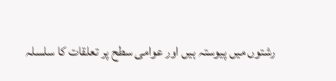رشتوں میں پیوستہ ہیں اور عوامی سطح پر تعلقات کا سلسلہ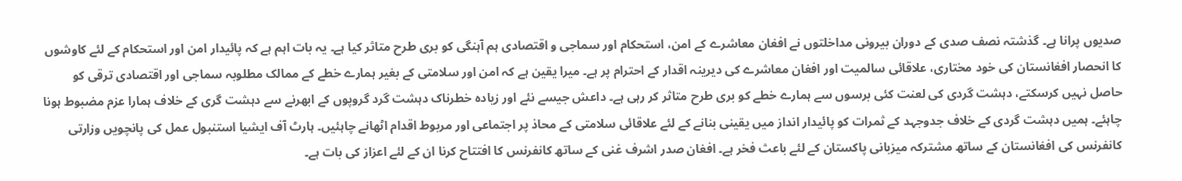صدیوں پرانا ہے۔ گذشتہ نصف صدی کے دوران بیرونی مداخلتوں نے افغان معاشرے کے امن، استحکام اور سماجی و اقتصادی ہم آہنگی کو بری طرح متاثر کیا ہے۔ یہ بات اہم ہے کہ پائیدار امن اور استحکام کے لئے کاوشوں کا انحصار افغانستان کی خود مختاری، علاقائی سالمیت اور افغان معاشرے کی دیرینہ اقدار کے احترام پر ہے۔ میرا یقین ہے کہ امن اور سلامتی کے بغیر ہمارے خطے کے ممالک مطلوبہ سماجی اور اقتصادی ترقی کو حاصل نہیں کرسکتے، دہشت گردی کی لعنت کئی برسوں سے ہمارے خطے کو بری طرح متاثر کر رہی ہے۔ داعش جیسے نئے اور زیادہ خطرناک دہشت گرد گروپوں کے ابھرنے سے دہشت گری کے خلاف ہمارا عزم مضبوط ہونا چاہئے۔ ہمیں دہشت گردی کے خلاف جدوجہد کے ثمرات کو پائیدار انداز میں یقینی بنانے کے لئے علاقائی سلامتی کے محاذ پر اجتماعی اور مربوط اقدام اٹھانے چاہئیں۔ ہارٹ آف ایشیا استنبول عمل کی پانچویں وزارتی کانفرنس کی افغانستان کے ساتھ مشترکہ میزبانی پاکستان کے لئے باعث فخر ہے۔ افغان صدر اشرف غنی کے ساتھ کانفرنس کا افتتاح کرنا ان کے لئے اعزاز کی بات ہے۔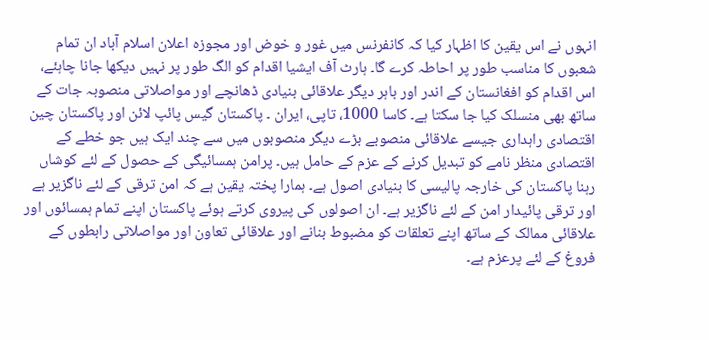انہوں نے اس یقین کا اظہار کیا کہ کانفرنس میں غور و خوض اور مجوزہ اعلان اسلام آباد ان تمام شعبوں کا مناسب طور پر احاطہ کرے گا۔ ہارٹ آف ایشیا اقدام کو الگ طور پر نہیں دیکھا جانا چاہئے، اس اقدام کو افغانستان کے اندر اور باہر دیگر علاقائی بنیادی ڈھانچے اور مواصلاتی منصوبہ جات کے ساتھ بھی منسلک کیا جا سکتا ہے۔ کاسا 1000، تاپی، ایران ۔ پاکستان گیس پائپ لائن اور پاکستان چین اقتصادی راہداری جیسے علاقائی منصوبے بڑے دیگر منصوبوں میں سے چند ایک ہیں جو خطے کے اقتصادی منظر نامے کو تبدیل کرنے کے عزم کے حامل ہیں۔ پرامن ہمسائیگی کے حصول کے لئے کوشاں رہنا پاکستان کی خارجہ پالیسی کا بنیادی اصول ہے۔ ہمارا پختہ یقین ہے کہ امن ترقی کے لئے ناگزیر ہے اور ترقی پائیدار امن کے لئے ناگزیر ہے۔ ان اصولوں کی پیروی کرتے ہوئے پاکستان اپنے تمام ہمسائوں اور علاقائی ممالک کے ساتھ اپنے تعلقات کو مضبوط بنانے اور علاقائی تعاون اور مواصلاتی رابطوں کے فروغ کے لئے پرعزم ہے۔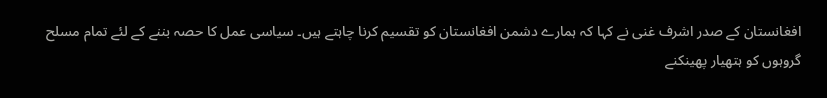افغانستان کے صدر اشرف غنی نے کہا کہ ہمارے دشمن افغانستان کو تقسیم کرنا چاہتے ہیں۔ سیاسی عمل کا حصہ بننے کے لئے تمام مسلح گروہوں کو ہتھیار پھینکنے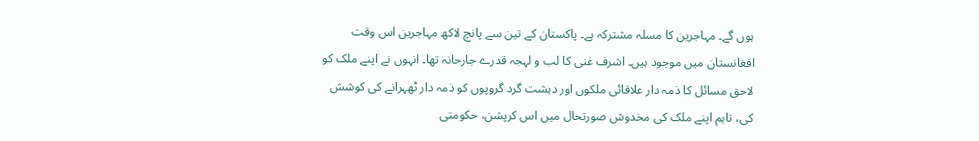ہوں گے۔ مہاجرین کا مسلہ مشترکہ ہے۔ پاکستان کے تین سے پانچ لاکھ مہاجرین اس وقت افغانستان میں موجود ہیں۔ اشرف غنی کا لب و لہجہ قدرے جارحانہ تھا۔ انہوں نے اپنے ملک کو لاحق مسائل کا ذمہ دار علاقائی ملکوں اور دہشت گرد گروپوں کو ذمہ دار ٹھہرانے کی کوشش کی، تاہم اپنے ملک کی مخدوش صورتحال میں اس کرپشن، حکومتی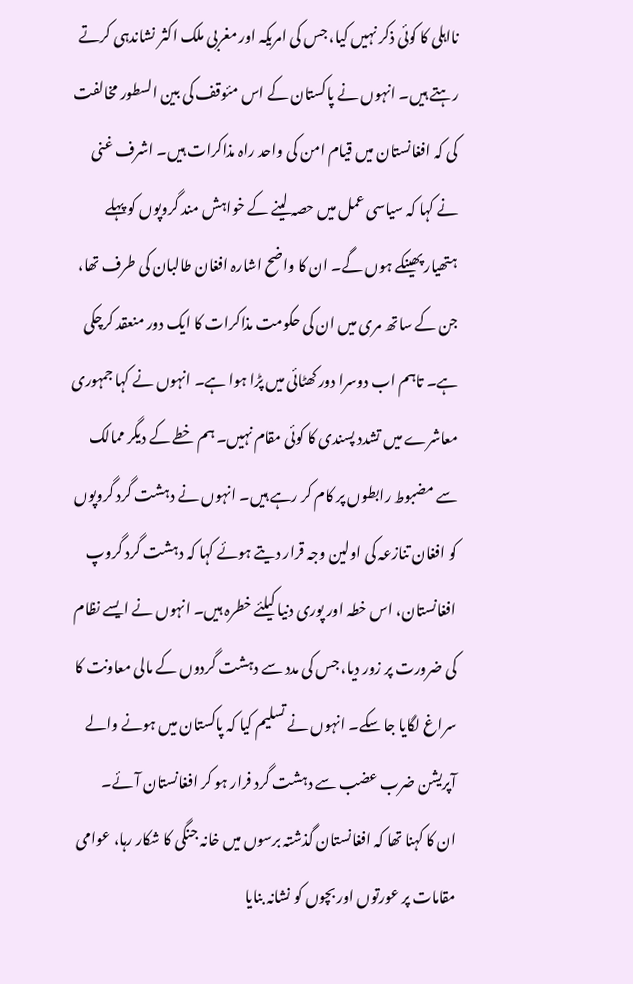نااہلی کا کوئی ذکر نہیں کیا، جس کی امریکہ اور مغربی ملک اکثر نشاندہی کرتے رہتے ہیں۔ انہوں نے پاکستان کے اس مئوقف کی بین السطور مخالفت کی کہ افغانستان میں قیام امن کی واحد راہ مذاکرات ہیں۔ اشرف غنی نے کہا کہ سیاسی عمل میں حصہ لینے کے خواہش مند گروپوں کو پہلے ہتھیار پھینکے ہوں گے۔ ان کا واضح اشارہ افغان طالبان کی طرف تھا، جن کے ساتھ مری میں ان کی حکومت مذاکرات کا ایک دور منعقد کرچکی ہے۔ تاہم اب دوسرا دور کھٹائی میں پڑا ہوا ہے۔ انہوں نے کہا جمہوری معاشرے میں تشدد پسندی کا کوئی مقام نہیں۔ ہم خطے کے دیگر ممالک سے مضبوط رابطوں پر کام کر رہے ہیں۔ انہوں نے دہشت گرد گروپوں کو افغان تنازعہ کی اولین وجہ قرار دیتے ہوئے کہا کہ دہشت گرد گروپ افغانستان، اس خطہ اور پوری دنیا کیلئے خطرہ ہیں۔ انہوں نے ایسے نظام کی ضرورت پر زور دیا، جس کی مدد سے دہشت گردوں کے مالی معاونت کا سراغ لگایا جا سکے۔ انہوں نے تسلیم کیا کہ پاکستان میں ہونے والے آپریشن ضرب عضب سے دہشت گرد فرار ہو کر افغانستان آئے۔
ان کا کہنا تھا کہ افغانستان گذشتہ برسوں میں خانہ جنگی کا شکار رہا، عوامی مقامات پر عورتوں اور بچوں کو نشانہ بنایا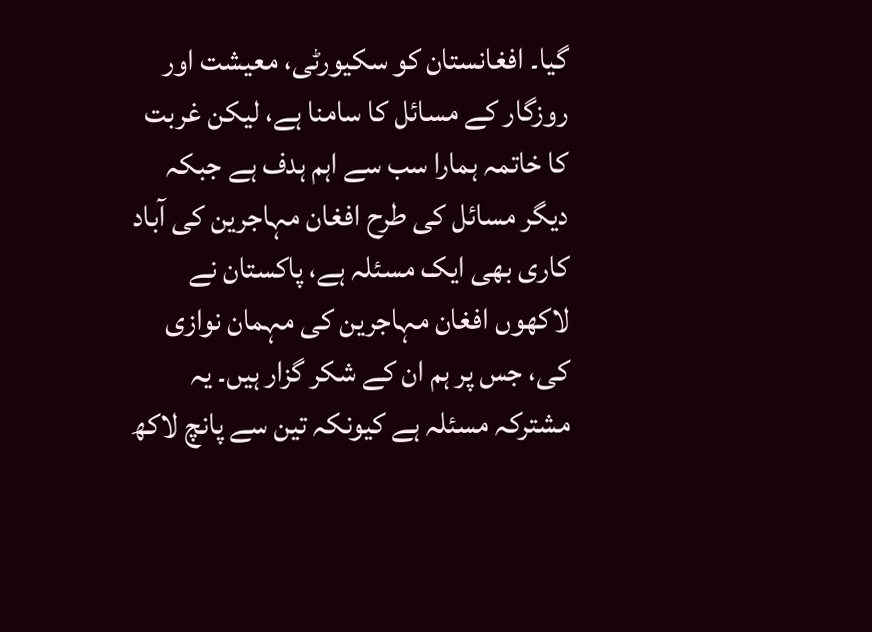گیا۔ افغانستان کو سکیورٹی، معیشت اور روزگار کے مسائل کا سامنا ہے، لیکن غربت کا خاتمہ ہمارا سب سے اہم ہدف ہے جبکہ دیگر مسائل کی طرح افغان مہاجرین کی آباد کاری بھی ایک مسئلہ ہے، پاکستان نے لاکھوں افغان مہاجرین کی مہمان نوازی کی، جس پر ہم ان کے شکر گزار ہیں۔ یہ مشترکہ مسئلہ ہے کیونکہ تین سے پانچ لاکھ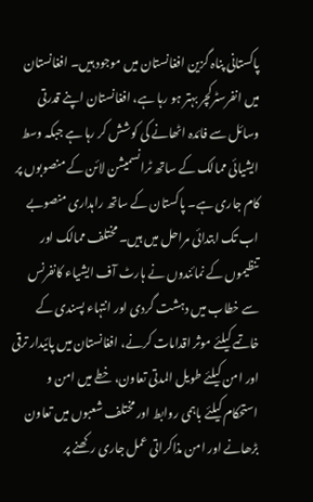پاکستانی پناہ گزین افغانستان میں موجود ہیں۔ افغانستان میں انفرسٹرکچر بہتر ہو رہا ہے، افغانستان اپنے قدرتی وسائل سے فائدہ اٹھانے کی کوشش کر رہا ہے جبکہ وسط ایشیائی ممالک کے ساتھ ٹرانسمیشن لائن کے منصوبوں پر کام جاری ہے۔ پاکستان کے ساتھ راہداری منصوبے اب تک ابتدائی مراحل میں ہیں۔ مختلف ممالک اور تنظیموں کے نمائندوں نے ہارٹ آف ایشیاء کانفرنس سے خطاب میں دہشت گردی اور انتہاء پسندی کے خاتمے کیلئے موثر اقدامات کرنے، افغانستان میں پائیدار ترقی اور امن کیلئے طویل المدتی تعاون، خطے میں امن و استحکام کیلئے باہمی روابط اور مختلف شعبوں میں تعاون بڑھانے اور امن مذاکراتی عمل جاری رکھنے پر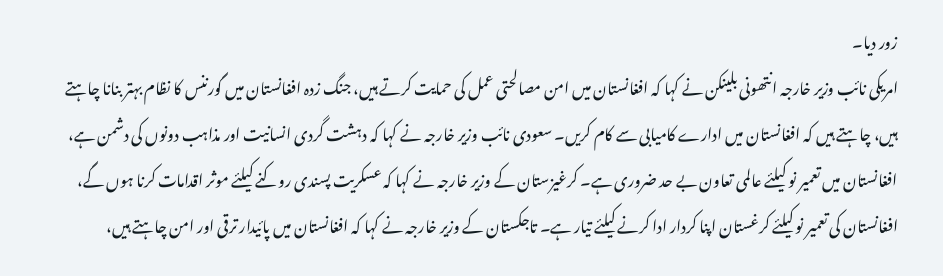زور دیا۔
امریکی نائب وزیر خارجہ انتھونی بلینکن نے کہا کہ افغانستان میں امن مصالحتی عمل کی حمایت کرتے ہیں، جنگ زدہ افغانستان میں گورننس کا نظام بہتر بنانا چاہتے ہیں، چاہتے ہیں کہ افغانستان میں ادارے کامیابی سے کام کریں۔ سعودی نائب وزیر خارجہ نے کہا کہ دہشت گردی انسانیت اور مذاہب دونوں کی دشمن ہے، افغانستان میں تعمیر نو کیلئے عالمی تعاون بے حد ضروری ہے۔ کرغیزستان کے وزیر خارجہ نے کہا کہ عسکریت پسندی روکنے کیلئے موثر اقدامات کرنا ہوں گے، افغانستان کی تعمیر نو کیلئے کرغستان اپنا کردار ادا کرنے کیلئے تیار ہے۔ تاجکستان کے وزیر خارجہ نے کہا کہ افغانستان میں پائیدار ترقی اور امن چاہتے ہیں،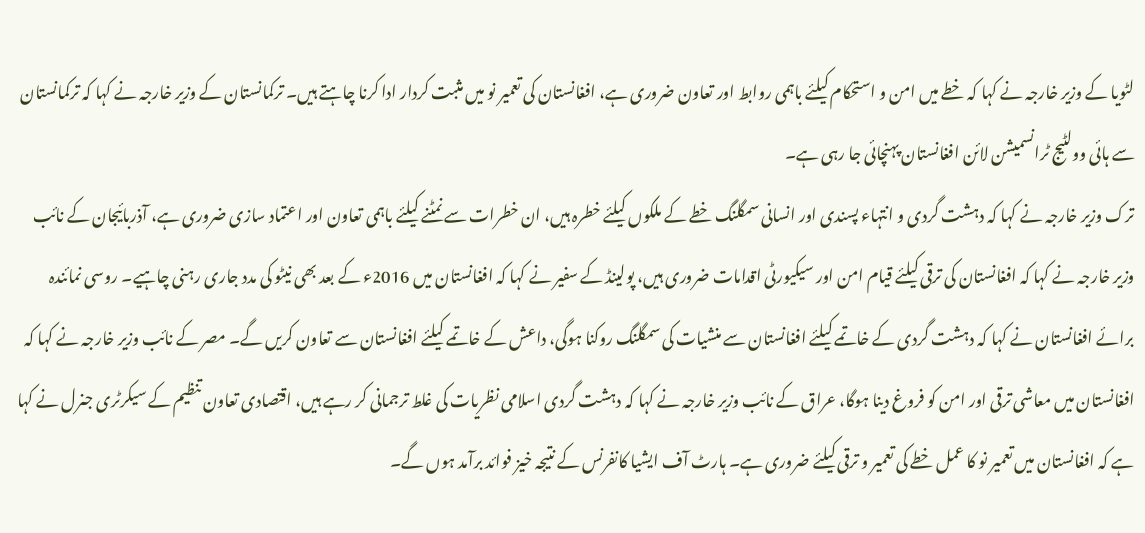لٹویا کے وزیر خارجہ نے کہا کہ خطے میں امن و استحکام کیلئے باہمی روابط اور تعاون ضروری ہے، افغانستان کی تعمیر نو میں مثبت کردار ادا کرنا چاہتے ہیں۔ ترکمانستان کے وزیر خارجہ نے کہا کہ ترکمانستان سے ہائی وولٹیج ٹرانسمیشن لائن افغانستان پہنچائی جا رہی ہے۔
ترک وزیر خارجہ نے کہا کہ دہشت گردی و انتہاء پسندی اور انسانی سمگلنگ خطے کے ملکوں کیلئے خطرہ ہیں، ان خطرات سے نمٹنے کیلئے باہمی تعاون اور اعتماد سازی ضروری ہے، آذربائیجان کے نائب وزیر خارجہ نے کہا کہ افغانستان کی ترقی کیلئے قیام امن اور سیکیورٹی اقدامات ضروری ہیں، پولینڈ کے سفیر نے کہا کہ افغانستان میں 2016ء کے بعد بھی نیٹو کی مدد جاری رہنی چاہیے۔ روسی نمائندہ برائے افغانستان نے کہا کہ دہشت گردی کے خاتمے کیلئے افغانستان سے منشیات کی سمگلنگ روکنا ہوگی، داعش کے خاتمے کیلئے افغانستان سے تعاون کریں گے۔ مصر کے نائب وزیر خارجہ نے کہا کہ افغانستان میں معاشی ترقی اور امن کو فروغ دینا ہوگا، عراق کے نائب وزیر خارجہ نے کہا کہ دہشت گردی اسلامی نظریات کی غلط ترجمانی کر رہے ہیں، اقتصادی تعاون تنظیم کے سیکرٹری جنرل نے کہا ہے کہ افغانستان میں تعمیر نو کا عمل خطے کی تعمیر و ترقی کیلئے ضروری ہے۔ ہارٹ آف ایشیا کانفرنس کے نتیجہ خیز فوائد برآمد ہوں گے۔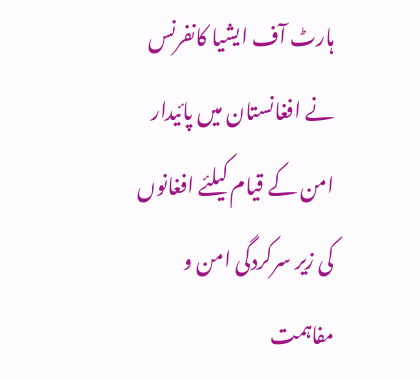ہارٹ آف ایشیا کانفرنس نے افغانستان میں پائیدار امن کے قیام کیلئے افغانوں کی زیر سرکردگی امن و مفاہمت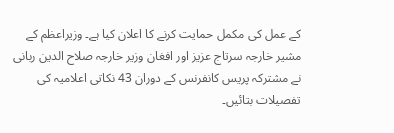کے عمل کی مکمل حمایت کرنے کا اعلان کیا ہے۔ وزیراعظم کے مشیر خارجہ سرتاج عزیز اور افغان وزیر خارجہ صلاح الدین ربانی نے مشترکہ پریس کانفرنس کے دوران 43 نکاتی اعلامیہ کی تفصیلات بتائیں۔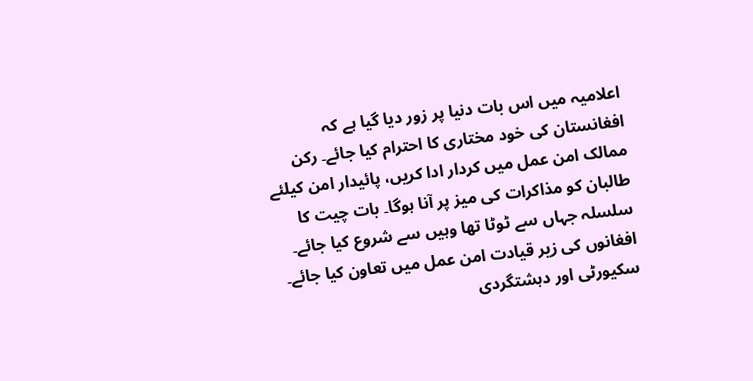اعلامیہ میں اس بات دنیا پر زور دیا گیا ہے کہ افغانستان کی خود مختاری کا احترام کیا جائے۔ رکن ممالک امن عمل میں کردار ادا کریں، پائیدار امن کیلئے طالبان کو مذاکرات کی میز پر آنا ہوگا۔ بات چیت کا سلسلہ جہاں سے ٹوٹا تھا وہیں سے شروع کیا جائے۔ افغانوں کی زیر قیادت امن عمل میں تعاون کیا جائے۔ سکیورٹی اور دہشتگردی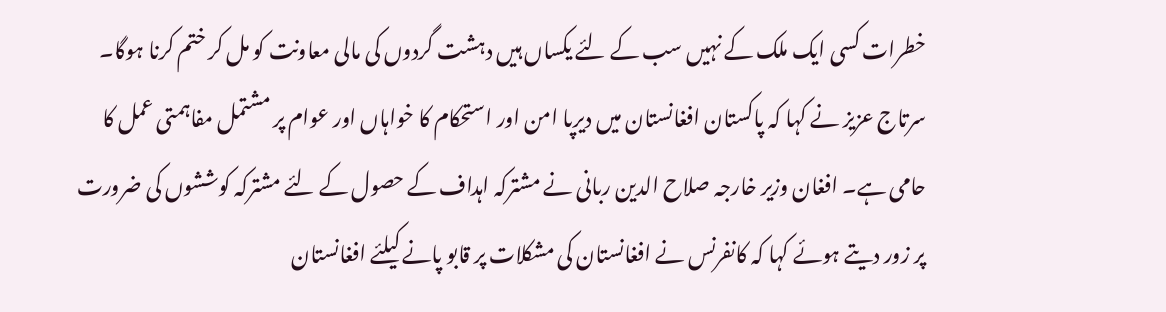خطرات کسی ایک ملک کے نہیں سب کے لئے یکساں ہیں دہشت گردوں کی مالی معاونت کو مل کر ختم کرنا ہوگا۔ سرتاج عزیز نے کہا کہ پاکستان افغانستان میں دیرپا امن اور استحکام کا خواہاں اور عوام پر مشتمل مفاہمتی عمل کا حامی ہے۔ افغان وزیر خارجہ صلاح الدین ربانی نے مشترکہ اہداف کے حصول کے لئے مشترکہ کوششوں کی ضرورت پر زور دیتے ہوئے کہا کہ کانفرنس نے افغانستان کی مشکلات پر قابو پانے کیلئے افغانستان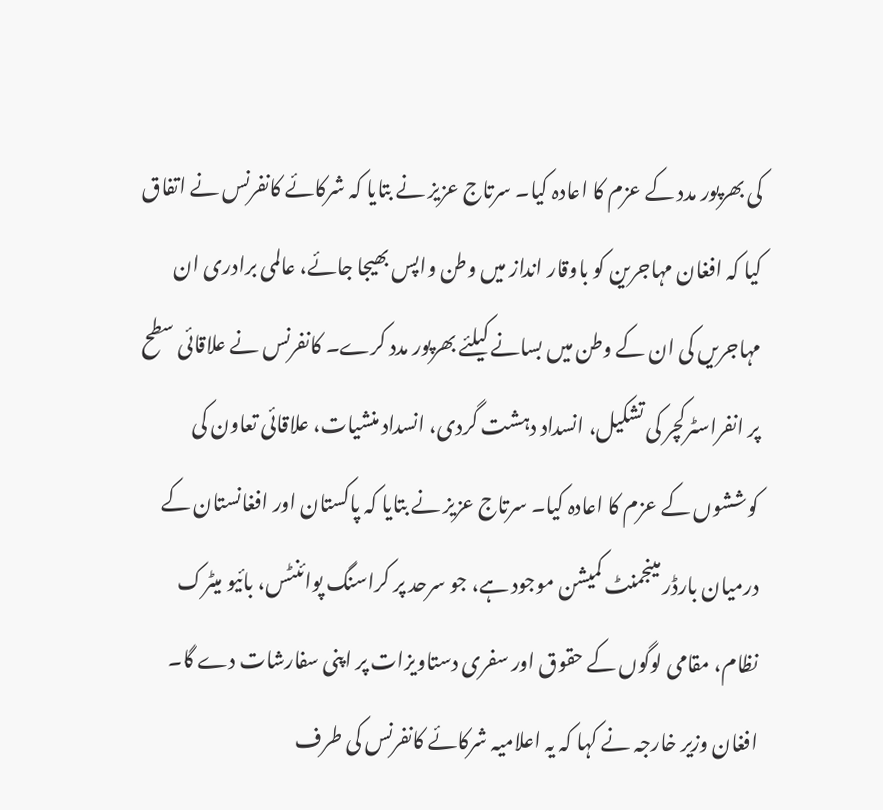کی بھرپور مدد کے عزم کا اعادہ کیا۔ سرتاج عزیز نے بتایا کہ شرکائے کانفرنس نے اتفاق کیا کہ افغان مہاجرین کو باوقار انداز میں وطن واپس بھیجا جائے، عالمی برادری ان مہاجریں کی ان کے وطن میں بسانے کیلئے بھرپور مدد کرے۔ کانفرنس نے علاقائی سطح پر انفراسٹرکچر کی تشکیل، انسداد دہشت گردی، انسداد منشیات، علاقائی تعاون کی کوششوں کے عزم کا اعادہ کیا۔ سرتاج عزیز نے بتایا کہ پاکستان اور افغانستان کے درمیان بارڈر مینجمنٹ کمیشن موجود ہے، جو سرحد پر کراسنگ پوائنٹس، بائیو میٹرک نظام، مقامی لوگوں کے حقوق اور سفری دستاویزات پر اپنی سفارشات دے گا۔
افغان وزیر خارجہ نے کہا کہ یہ اعلامیہ شرکائے کانفرنس کی طرف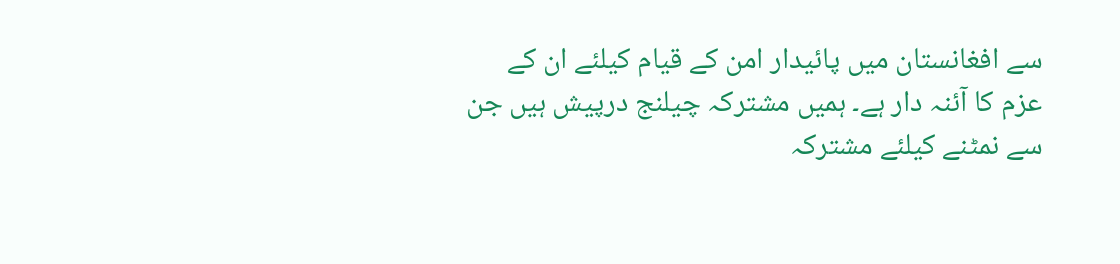سے افغانستان میں پائیدار امن کے قیام کیلئے ان کے عزم کا آئنہ دار ہے۔ ہمیں مشترکہ چیلنج درپیش ہیں جن سے نمٹنے کیلئے مشترکہ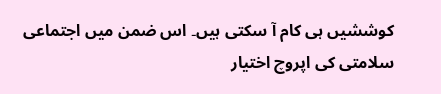کوششیں ہی کام آ سکتی ہیں۔ اس ضمن میں اجتماعی سلامتی کی اپروچ اختیار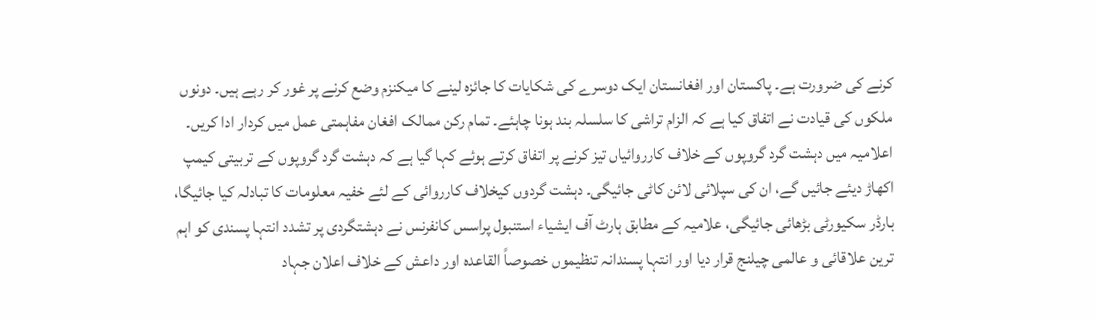کرنے کی ضرورت ہے۔ پاکستان اور افغانستان ایک دوسرے کی شکایات کا جائزہ لینے کا میکنزم وضع کرنے پر غور کر رہے ہیں۔ دونوں ملکوں کی قیادت نے اتفاق کیا ہے کہ الزام تراشی کا سلسلہ بند ہونا چاہئے۔ تمام رکن ممالک افغان مفاہمتی عمل میں کردار ادا کریں۔ اعلامیہ میں دہشت گرد گروپوں کے خلاف کارروائیاں تیز کرنے پر اتفاق کرتے ہوئے کہا گیا ہے کہ دہشت گرد گروپوں کے تربیتی کیمپ اکھاڑ دیئے جائیں گے، ان کی سپلائی لائن کاٹی جائیگی۔ دہشت گردوں کیخلاف کارروائی کے لئے خفیہ معلومات کا تبادلہ کیا جائیگا، بارڈر سکیورٹی بڑھائی جائیگی، علامیہ کے مطابق ہارٹ آف ایشیاء استنبول پراسس کانفرنس نے دہشتگردی پر تشدد انتہا پسندی کو اہم ترین علاقائی و عالمی چیلنج قرار دیا اور انتہا پسندانہ تنظیموں خصوصاً القاعدہ اور داعش کے خلاف اعلان جہاد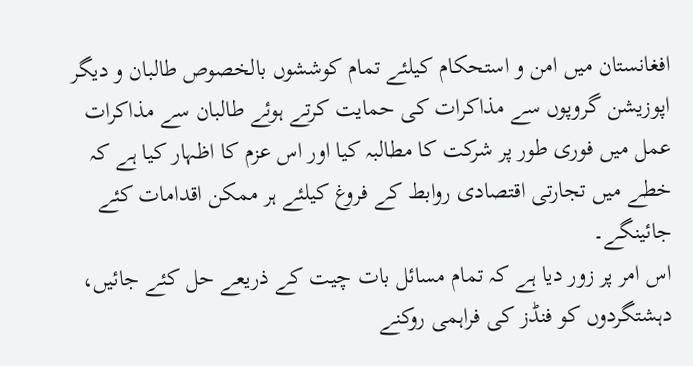افغانستان میں امن و استحکام کیلئے تمام کوششوں بالخصوص طالبان و دیگر اپوزیشن گروپوں سے مذاکرات کی حمایت کرتے ہوئے طالبان سے مذاکرات عمل میں فوری طور پر شرکت کا مطالبہ کیا اور اس عزم کا اظہار کیا ہے کہ خطے میں تجارتی اقتصادی روابط کے فروغ کیلئے ہر ممکن اقدامات کئے جائینگے۔
اس امر پر زور دیا ہے کہ تمام مسائل بات چیت کے ذریعے حل کئے جائیں، دہشتگردوں کو فنڈز کی فراہمی روکنے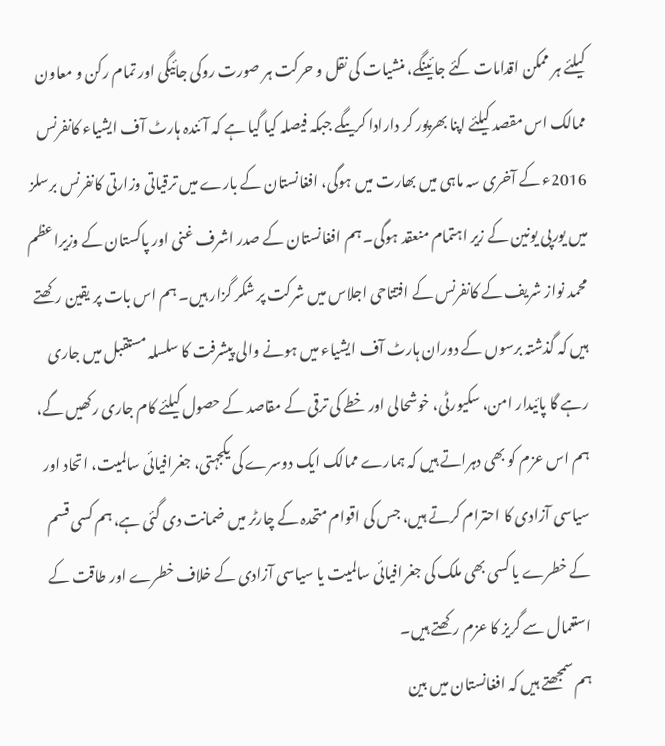کیلئے ہر ممکن اقدامات کئے جائینگے، منشیات کی نقل و حرکت ہر صورت روکی جائیگی اور تمام رکن و معاون ممالک اس مقصد کیلئے اپنا بھرپور کر دارادا کریںگے جبکہ فیصلہ کیا گیا ہے کہ آئندہ ہارٹ آف ایشیاء کانفرنس 2016ء کے آخری سہ ماہی میں بھارت میں ہوگی، افغانستان کے بارے میں ترقیاتی وزارتی کانفرنس برسلز میں یورپی یونین کے زیر اہتمام منعقد ہوگی۔ ہم افغانستان کے صدر اشرف غنی اور پاکستان کے وزیراعظم محمد نواز شریف کے کانفرنس کے افتتاحی اجلاس میں شرکت پر شکر گزار ہیں۔ ہم اس بات پر یقین رکھتے ہیں کہ گذشتہ برسوں کے دوران ہارٹ آف ایشیاء میں ہونے والی پیشرفت کا سلسلہ مستقبل میں جاری رہے گا پائیدار امن، سکیورٹی، خوشحالی اور خطے کی ترقی کے مقاصد کے حصول کیلئے کام جاری رکھیں گے، ہم اس عزم کو بھی دہراتے ہیں کہ ہمارے ممالک ایک دوسرے کی یکجہتی، جغرافیائی سالمیت، اتحاد اور سیاسی آزادی کا احترام کرتے ہیں، جس کی اقوام متحدہ کے چارٹر میں ضمانت دی گئی ہے، ہم کسی قسم کے خطرے یا کسی بھی ملک کی جغرافیائی سالمیت یا سیاسی آزادی کے خلاف خطرے اور طاقت کے استعمال سے گریز کا عزم رکھتے ہیں۔
ہم سمجھتے ہیں کہ افغانستان میں بین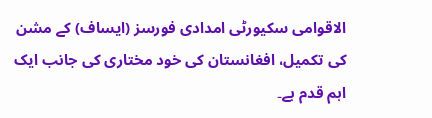الاقوامی سکیورٹی امدادی فورسز (ایساف) کے مشن کی تکمیل، افغانستان کی خود مختاری کی جانب ایک اہم قدم ہے۔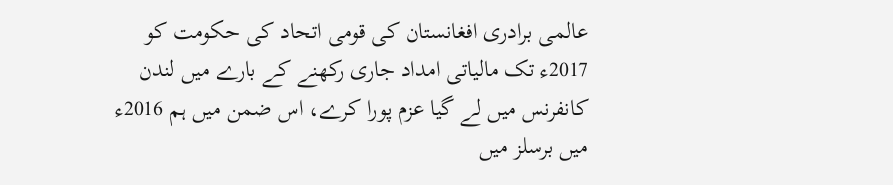عالمی برادری افغانستان کی قومی اتحاد کی حکومت کو 2017ء تک مالیاتی امداد جاری رکھنے کے بارے میں لندن کانفرنس میں لے گیا عزم پورا کرے، اس ضمن میں ہم 2016ء میں برسلز میں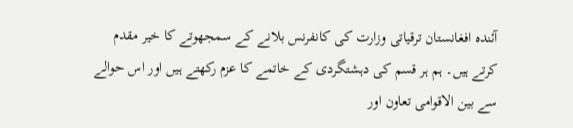آئندہ افغانستان ترقیاتی وزارت کی کانفرنس بلانے کے سمجھوتے کا خیر مقدم کرتے ہیں۔ ہم ہر قسم کی دہشتگردی کے خاتمے کا عزم رکھتے ہیں اور اس حوالے سے بین الاقوامی تعاون اور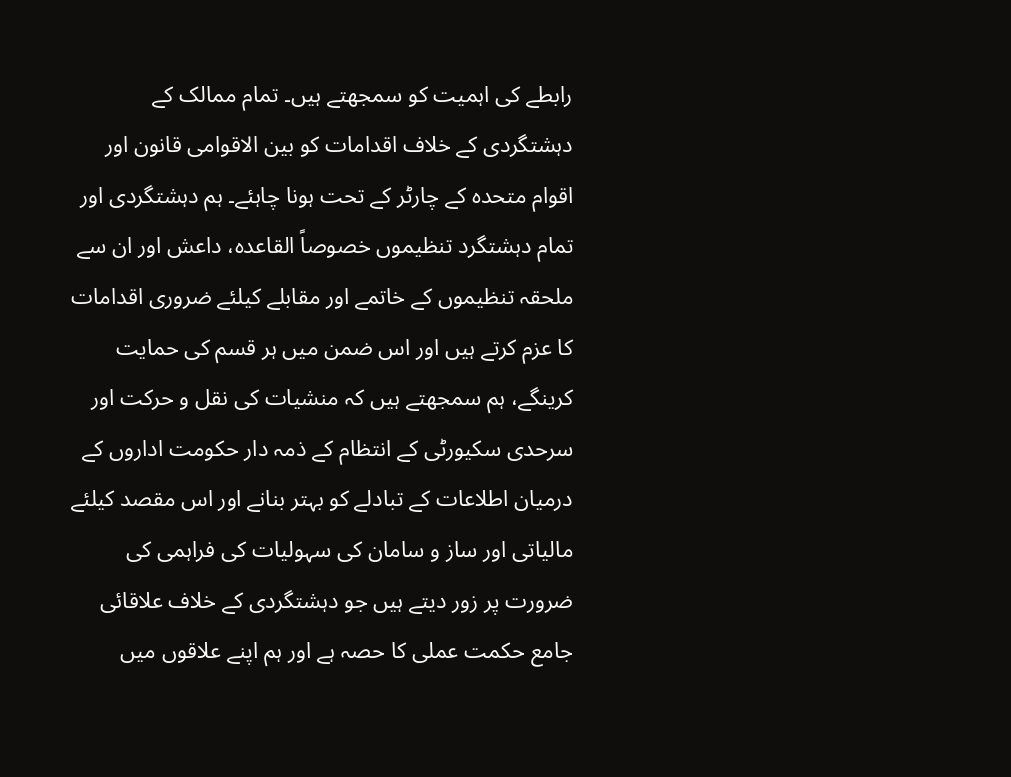رابطے کی اہمیت کو سمجھتے ہیں۔ تمام ممالک کے دہشتگردی کے خلاف اقدامات کو بین الاقوامی قانون اور اقوام متحدہ کے چارٹر کے تحت ہونا چاہئے۔ ہم دہشتگردی اور تمام دہشتگرد تنظیموں خصوصاً القاعدہ، داعش اور ان سے ملحقہ تنظیموں کے خاتمے اور مقابلے کیلئے ضروری اقدامات کا عزم کرتے ہیں اور اس ضمن میں ہر قسم کی حمایت کرینگے، ہم سمجھتے ہیں کہ منشیات کی نقل و حرکت اور سرحدی سکیورٹی کے انتظام کے ذمہ دار حکومت اداروں کے درمیان اطلاعات کے تبادلے کو بہتر بنانے اور اس مقصد کیلئے مالیاتی اور ساز و سامان کی سہولیات کی فراہمی کی ضرورت پر زور دیتے ہیں جو دہشتگردی کے خلاف علاقائی جامع حکمت عملی کا حصہ ہے اور ہم اپنے علاقوں میں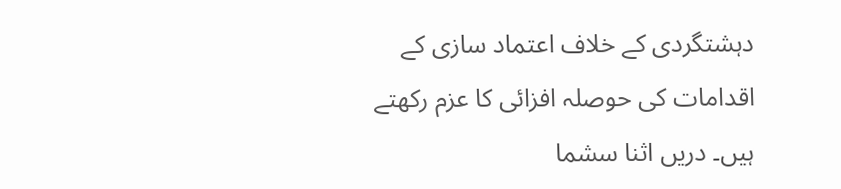دہشتگردی کے خلاف اعتماد سازی کے اقدامات کی حوصلہ افزائی کا عزم رکھتے ہیں۔ دریں اثنا سشما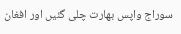سوراج واپس بھارت چلی گئیں اور افغان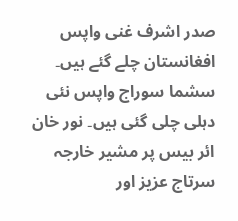صدر اشرف غنی واپس افغانستان چلے گئے ہیں۔ سشما سوراج واپس نئی دہلی چلی گئی ہیں۔ نور خان ائر بیس پر مشیر خارجہ سرتاج عزیز اور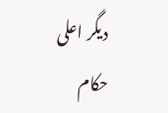دیگر اعلی حکام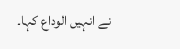نے انہیں الوداع کہا۔